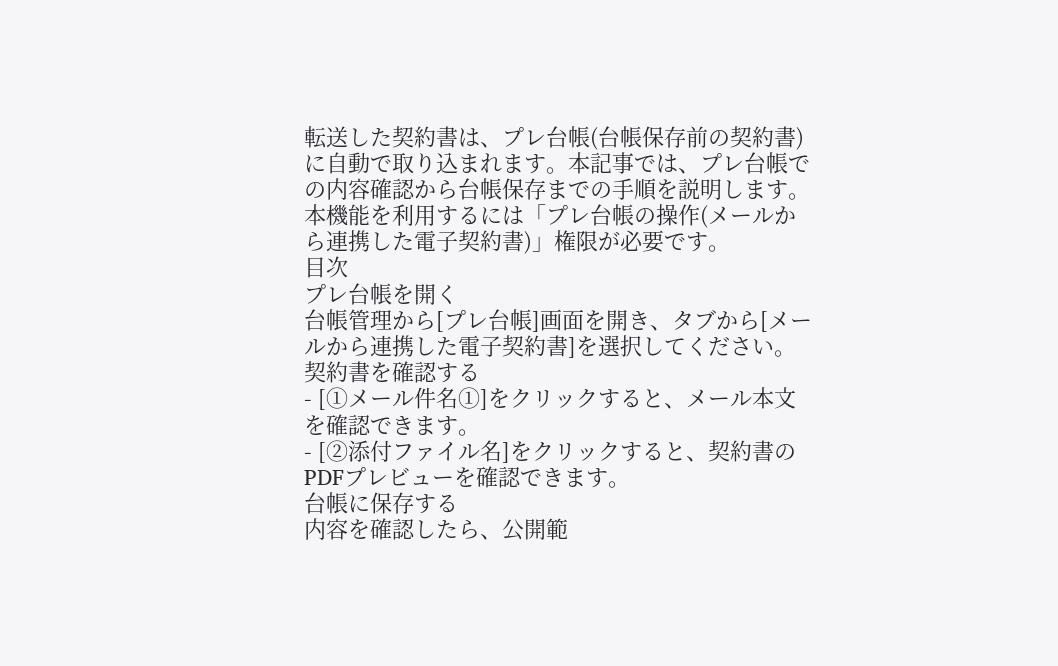転送した契約書は、プレ台帳(台帳保存前の契約書)に自動で取り込まれます。本記事では、プレ台帳での内容確認から台帳保存までの手順を説明します。
本機能を利用するには「プレ台帳の操作(メールから連携した電子契約書)」権限が必要です。
目次
プレ台帳を開く
台帳管理から[プレ台帳]画面を開き、タブから[メールから連携した電子契約書]を選択してください。
契約書を確認する
- [①メール件名①]をクリックすると、メール本文を確認できます。
- [②添付ファイル名]をクリックすると、契約書のPDFプレビューを確認できます。
台帳に保存する
内容を確認したら、公開範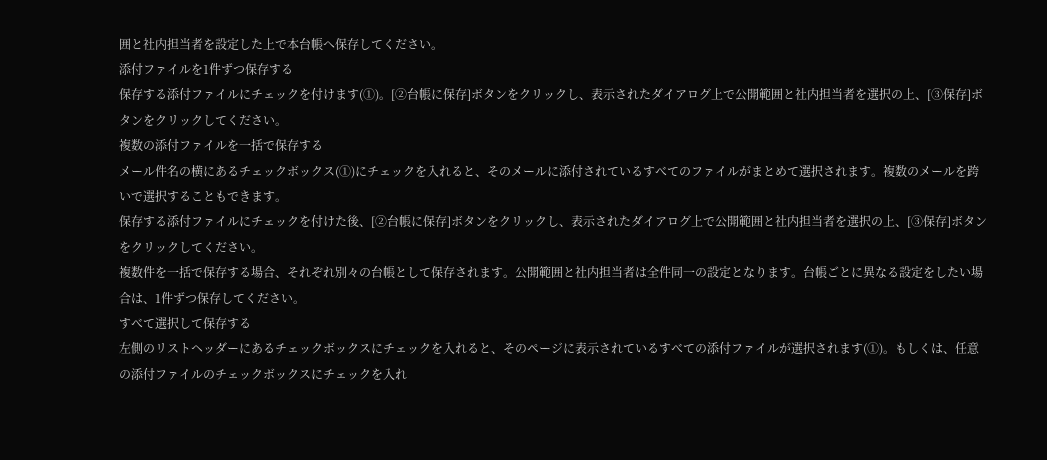囲と社内担当者を設定した上で本台帳へ保存してください。
添付ファイルを1件ずつ保存する
保存する添付ファイルにチェックを付けます(①)。[②台帳に保存]ボタンをクリックし、表示されたダイアログ上で公開範囲と社内担当者を選択の上、[③保存]ボタンをクリックしてください。
複数の添付ファイルを一括で保存する
メール件名の横にあるチェックボックス(①)にチェックを入れると、そのメールに添付されているすべてのファイルがまとめて選択されます。複数のメールを跨いで選択することもできます。
保存する添付ファイルにチェックを付けた後、[②台帳に保存]ボタンをクリックし、表示されたダイアログ上で公開範囲と社内担当者を選択の上、[③保存]ボタンをクリックしてください。
複数件を一括で保存する場合、それぞれ別々の台帳として保存されます。公開範囲と社内担当者は全件同一の設定となります。台帳ごとに異なる設定をしたい場合は、1件ずつ保存してください。
すべて選択して保存する
左側のリストヘッダーにあるチェックボックスにチェックを入れると、そのページに表示されているすべての添付ファイルが選択されます(①)。もしくは、任意の添付ファイルのチェックボックスにチェックを入れ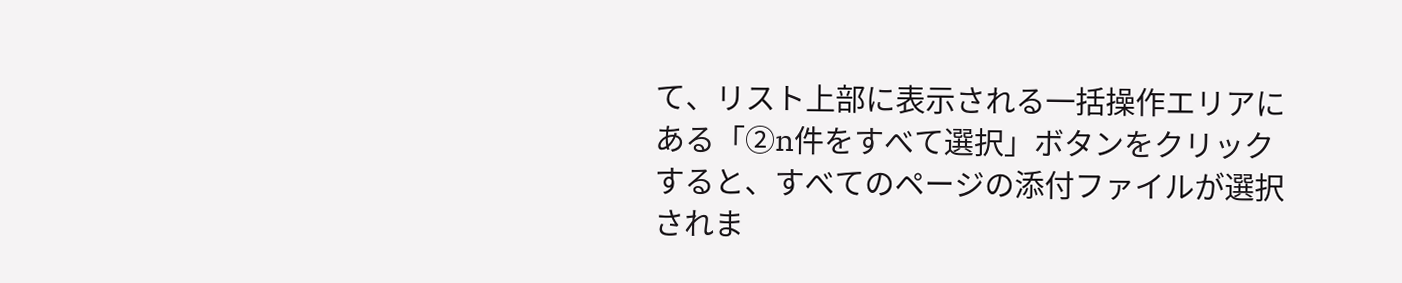て、リスト上部に表示される一括操作エリアにある「②n件をすべて選択」ボタンをクリックすると、すべてのページの添付ファイルが選択されま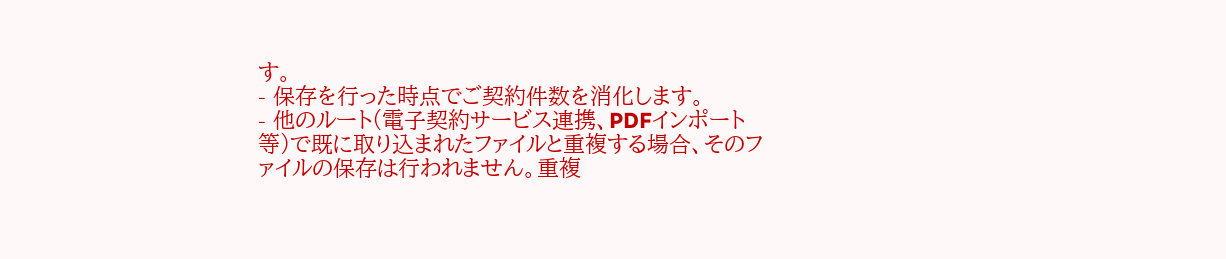す。
- 保存を行った時点でご契約件数を消化します。
- 他のルート(電子契約サービス連携、PDFインポート等)で既に取り込まれたファイルと重複する場合、そのファイルの保存は行われません。重複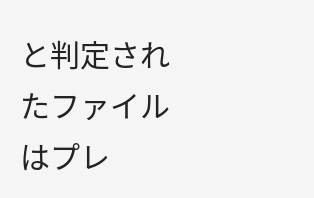と判定されたファイルはプレ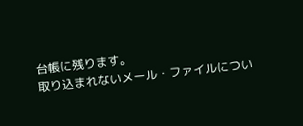台帳に残ります。
取り込まれないメール・ファイルについ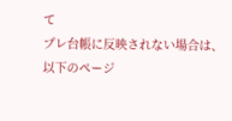て
プレ台帳に反映されない場合は、以下のページ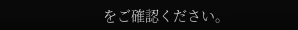をご確認ください。